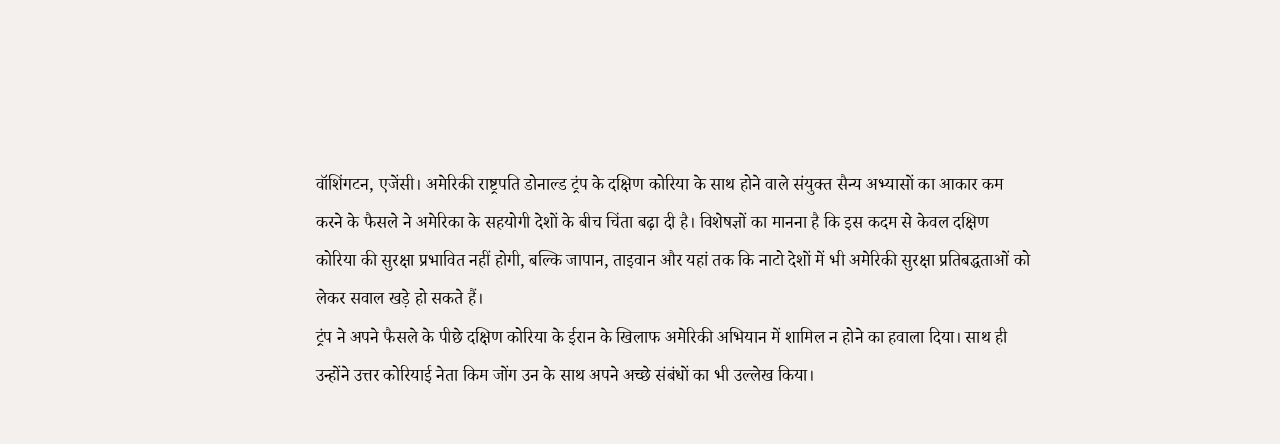वॉशिंगटन, एजेंसी। अमेरिकी राष्ट्रपति डोनाल्ड ट्रंप के दक्षिण कोरिया के साथ होने वाले संयुक्त सैन्य अभ्यासों का आकार कम करने के फैसले ने अमेरिका के सहयोगी देशों के बीच चिंता बढ़ा दी है। विशेषज्ञों का मानना है कि इस कदम से केवल दक्षिण कोरिया की सुरक्षा प्रभावित नहीं होगी, बल्कि जापान, ताइवान और यहां तक कि नाटो देशों में भी अमेरिकी सुरक्षा प्रतिबद्धताओं को लेकर सवाल खड़े हो सकते हैं।
ट्रंप ने अपने फैसले के पीछे दक्षिण कोरिया के ईरान के खिलाफ अमेरिकी अभियान में शामिल न होने का हवाला दिया। साथ ही उन्होंने उत्तर कोरियाई नेता किम जोंग उन के साथ अपने अच्छे संबंधों का भी उल्लेख किया।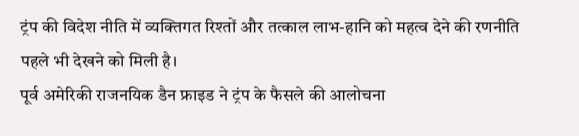ट्रंप की विदेश नीति में व्यक्तिगत रिश्तों और तत्काल लाभ-हानि को महत्व देने की रणनीति पहले भी देखने को मिली है।
पूर्व अमेरिकी राजनयिक डैन फ्राइड ने ट्रंप के फैसले की आलोचना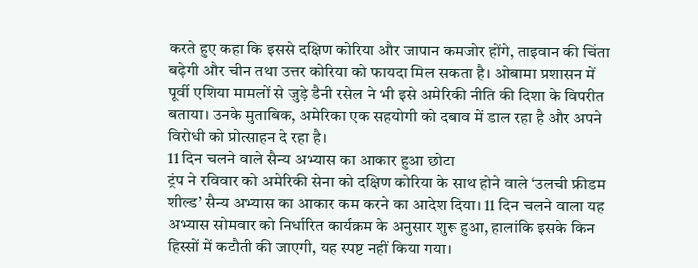करते हुए कहा कि इससे दक्षिण कोरिया और जापान कमजोर होंगे, ताइवान की चिंता बढ़ेगी और चीन तथा उत्तर कोरिया को फायदा मिल सकता है। ओबामा प्रशासन में पूर्वी एशिया मामलों से जुड़े डैनी रसेल ने भी इसे अमेरिकी नीति की दिशा के विपरीत बताया। उनके मुताबिक, अमेरिका एक सहयोगी को दबाव में डाल रहा है और अपने विरोधी को प्रोत्साहन दे रहा है।
11 दिन चलने वाले सैन्य अभ्यास का आकार हुआ छोटा
ट्रंप ने रविवार को अमेरिकी सेना को दक्षिण कोरिया के साथ होने वाले ‘उलची फ्रीडम शील्ड’ सैन्य अभ्यास का आकार कम करने का आदेश दिया। 11 दिन चलने वाला यह अभ्यास सोमवार को निर्धारित कार्यक्रम के अनुसार शुरू हुआ, हालांकि इसके किन हिस्सों में कटौती की जाएगी, यह स्पष्ट नहीं किया गया।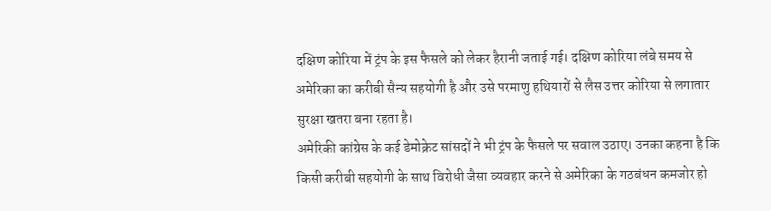दक्षिण कोरिया में ट्रंप के इस फैसले को लेकर हैरानी जताई गई। दक्षिण कोरिया लंबे समय से अमेरिका का करीबी सैन्य सहयोगी है और उसे परमाणु हथियारों से लैस उत्तर कोरिया से लगातार सुरक्षा खतरा बना रहता है।
अमेरिकी कांग्रेस के कई डेमोक्रेट सांसदों ने भी ट्रंप के फैसले पर सवाल उठाए। उनका कहना है कि किसी करीबी सहयोगी के साथ विरोधी जैसा व्यवहार करने से अमेरिका के गठबंधन कमजोर हो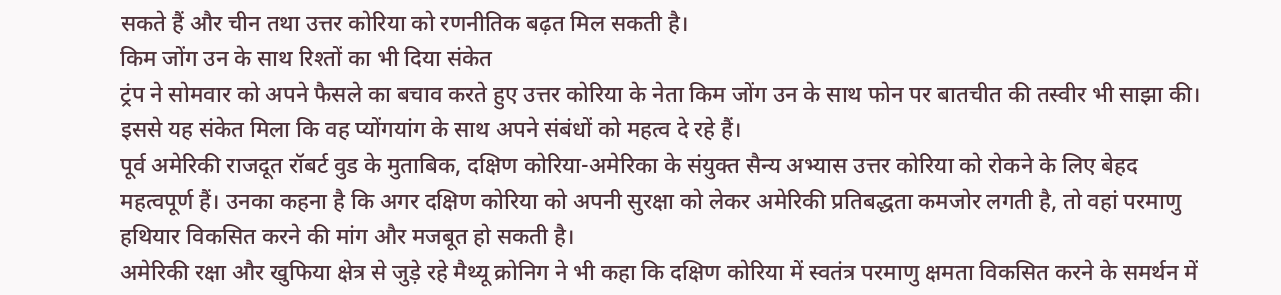सकते हैं और चीन तथा उत्तर कोरिया को रणनीतिक बढ़त मिल सकती है।
किम जोंग उन के साथ रिश्तों का भी दिया संकेत
ट्रंप ने सोमवार को अपने फैसले का बचाव करते हुए उत्तर कोरिया के नेता किम जोंग उन के साथ फोन पर बातचीत की तस्वीर भी साझा की। इससे यह संकेत मिला कि वह प्योंगयांग के साथ अपने संबंधों को महत्व दे रहे हैं।
पूर्व अमेरिकी राजदूत रॉबर्ट वुड के मुताबिक, दक्षिण कोरिया-अमेरिका के संयुक्त सैन्य अभ्यास उत्तर कोरिया को रोकने के लिए बेहद महत्वपूर्ण हैं। उनका कहना है कि अगर दक्षिण कोरिया को अपनी सुरक्षा को लेकर अमेरिकी प्रतिबद्धता कमजोर लगती है, तो वहां परमाणु हथियार विकसित करने की मांग और मजबूत हो सकती है।
अमेरिकी रक्षा और खुफिया क्षेत्र से जुड़े रहे मैथ्यू क्रोनिग ने भी कहा कि दक्षिण कोरिया में स्वतंत्र परमाणु क्षमता विकसित करने के समर्थन में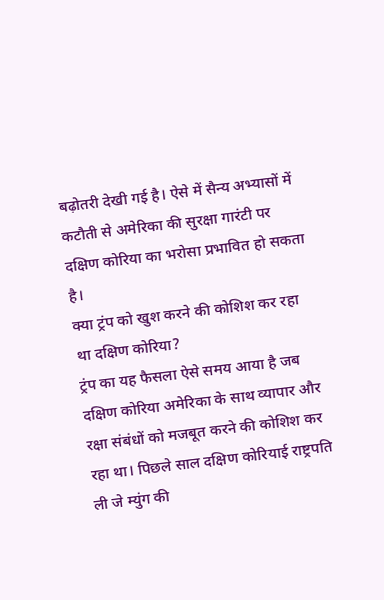बढ़ोतरी देखी गई है। ऐसे में सैन्य अभ्यासों में कटौती से अमेरिका की सुरक्षा गारंटी पर दक्षिण कोरिया का भरोसा प्रभावित हो सकता है।
क्या ट्रंप को खुश करने की कोशिश कर रहा था दक्षिण कोरिया?
ट्रंप का यह फैसला ऐसे समय आया है जब दक्षिण कोरिया अमेरिका के साथ व्यापार और रक्षा संबंधों को मजबूत करने की कोशिश कर रहा था। पिछले साल दक्षिण कोरियाई राष्ट्रपति ली जे म्युंग की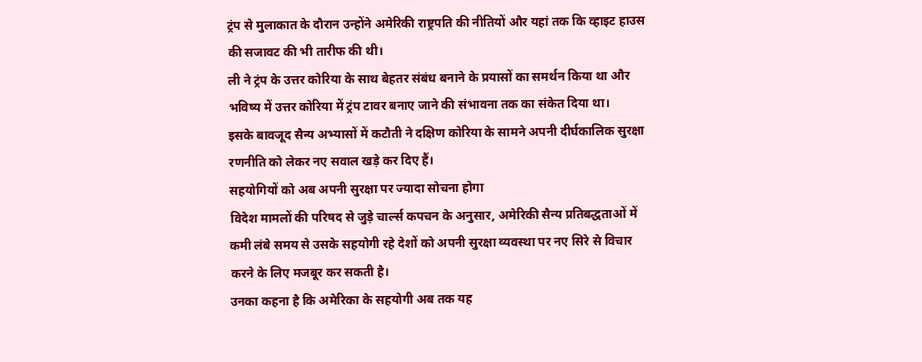ट्रंप से मुलाकात के दौरान उन्होंने अमेरिकी राष्ट्रपति की नीतियों और यहां तक कि व्हाइट हाउस की सजावट की भी तारीफ की थी।
ली ने ट्रंप के उत्तर कोरिया के साथ बेहतर संबंध बनाने के प्रयासों का समर्थन किया था और भविष्य में उत्तर कोरिया में ट्रंप टावर बनाए जाने की संभावना तक का संकेत दिया था।
इसके बावजूद सैन्य अभ्यासों में कटौती ने दक्षिण कोरिया के सामने अपनी दीर्घकालिक सुरक्षा रणनीति को लेकर नए सवाल खड़े कर दिए हैं।
सहयोगियों को अब अपनी सुरक्षा पर ज्यादा सोचना होगा
विदेश मामलों की परिषद से जुड़े चार्ल्स कपचन के अनुसार, अमेरिकी सैन्य प्रतिबद्धताओं में कमी लंबे समय से उसके सहयोगी रहे देशों को अपनी सुरक्षा व्यवस्था पर नए सिरे से विचार करने के लिए मजबूर कर सकती है।
उनका कहना है कि अमेरिका के सहयोगी अब तक यह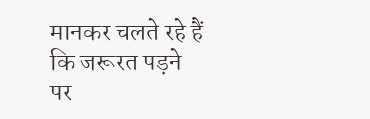मानकर चलते रहे हैं कि जरूरत पड़ने पर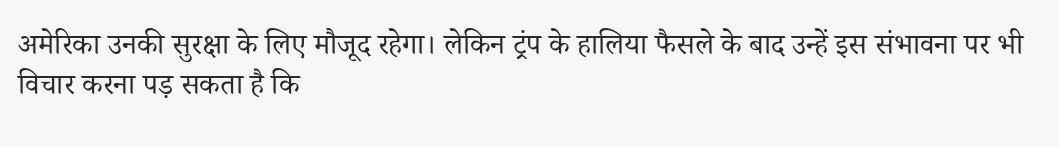अमेरिका उनकी सुरक्षा के लिए मौजूद रहेगा। लेकिन ट्रंप के हालिया फैसले के बाद उन्हें इस संभावना पर भी विचार करना पड़ सकता है कि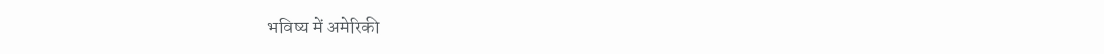भविष्य में अमेरिकी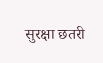सुरक्षा छतरी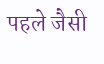पहले जैसी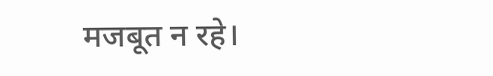मजबूत न रहे।